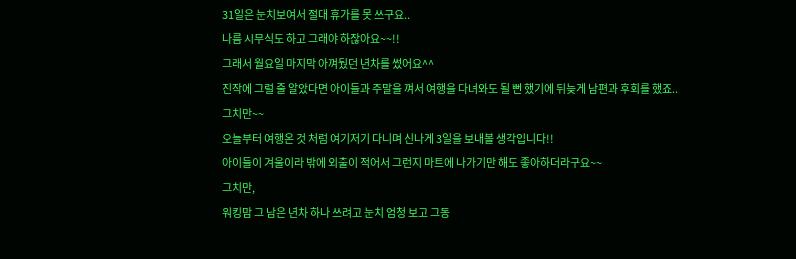31일은 눈치보여서 절대 휴가를 못 쓰구요..
나름 시무식도 하고 그래야 하잖아요~~!!
그래서 월요일 마지막 아껴뒀던 년차를 썼어요^^
진작에 그럴 줄 알았다면 아이들과 주말을 껴서 여행을 다녀와도 될 뻔 했기에 뒤늦게 남편과 후회를 했죠..
그치만~~
오늘부터 여행온 것 처럼 여기저기 다니며 신나게 3일을 보내볼 생각입니다!!
아이들이 겨울이라 밖에 외출이 적어서 그런지 마트에 나가기만 해도 좋아하더라구요~~
그치만,
워킹맘 그 남은 년차 하나 쓰려고 눈치 엄청 보고 그동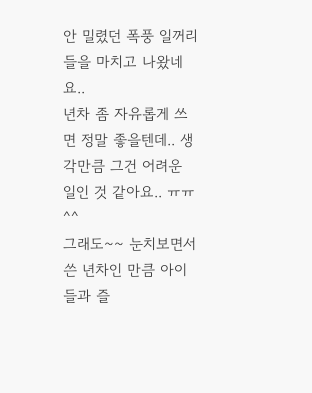안 밀렸던 폭풍 일꺼리들을 마치고 나왔네요..
년차 좀 자유롭게 쓰면 정말 좋을텐데.. 생각만큼 그건 어려운 일인 것 같아요.. ㅠㅠ
^^
그래도~~ 눈치보면서 쓴 년차인 만큼 아이들과 즐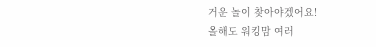거운 놀이 찾아야겠어요!
올해도 워킹맘 여러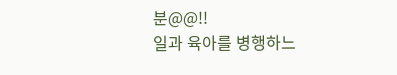분@@!!
일과 육아를 병행하느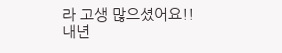라 고생 많으셨어요!!
내년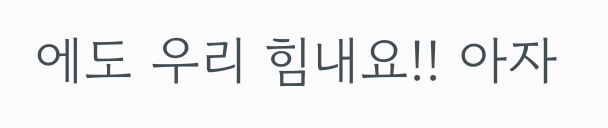에도 우리 힘내요!! 아자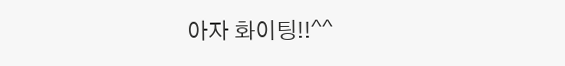아자 화이팅!!^^